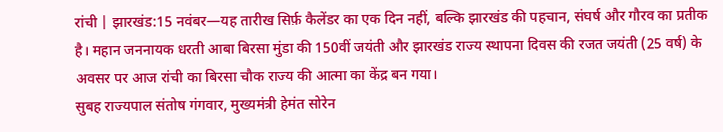रांची | झारखंड:15 नवंबर—यह तारीख सिर्फ़ कैलेंडर का एक दिन नहीं, बल्कि झारखंड की पहचान, संघर्ष और गौरव का प्रतीक है। महान जननायक धरती आबा बिरसा मुंडा की 150वीं जयंती और झारखंड राज्य स्थापना दिवस की रजत जयंती (25 वर्ष) के अवसर पर आज रांची का बिरसा चौक राज्य की आत्मा का केंद्र बन गया।
सुबह राज्यपाल संतोष गंगवार, मुख्यमंत्री हेमंत सोरेन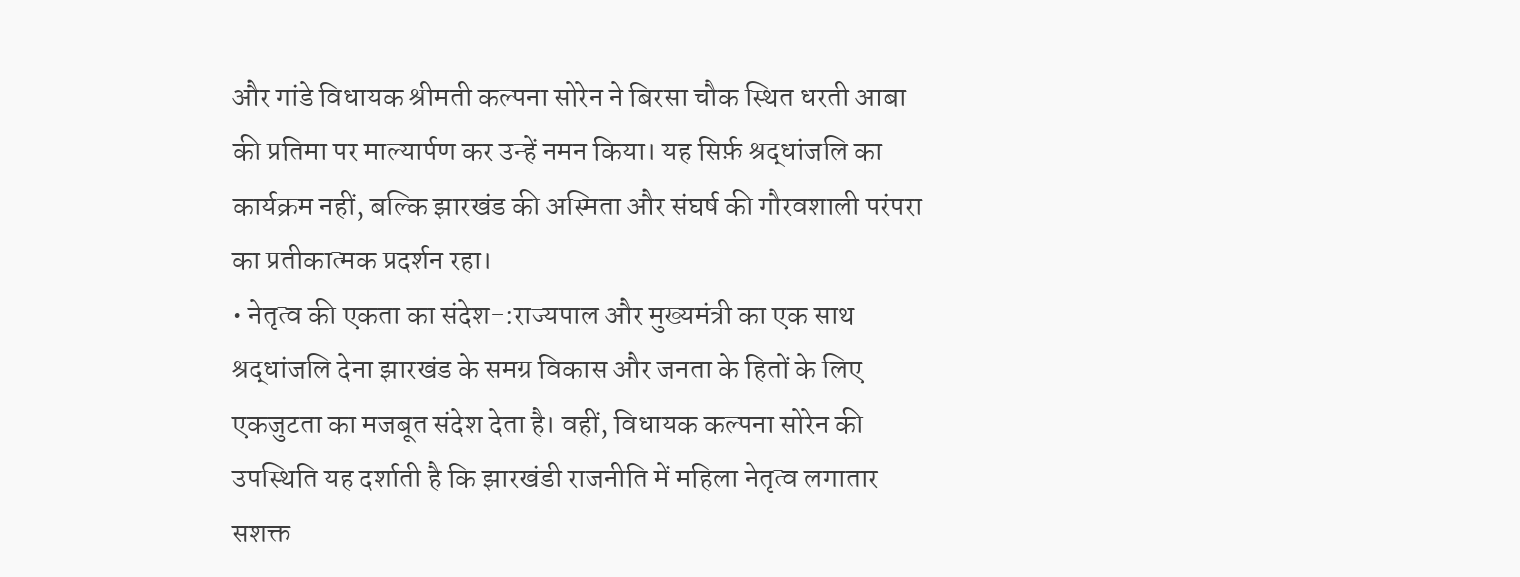और गांडे विधायक श्रीमती कल्पना सोरेन ने बिरसा चौक स्थित धरती आबा की प्रतिमा पर माल्यार्पण कर उन्हें नमन किया। यह सिर्फ़ श्रद्धांजलि का कार्यक्रम नहीं, बल्कि झारखंड की अस्मिता और संघर्ष की गौरवशाली परंपरा का प्रतीकात्मक प्रदर्शन रहा।
• नेतृत्व की एकता का संदेश-:राज्यपाल और मुख्यमंत्री का एक साथ श्रद्धांजलि देना झारखंड के समग्र विकास और जनता के हितों के लिए एकजुटता का मजबूत संदेश देता है। वहीं, विधायक कल्पना सोरेन की उपस्थिति यह दर्शाती है कि झारखंडी राजनीति में महिला नेतृत्व लगातार सशक्त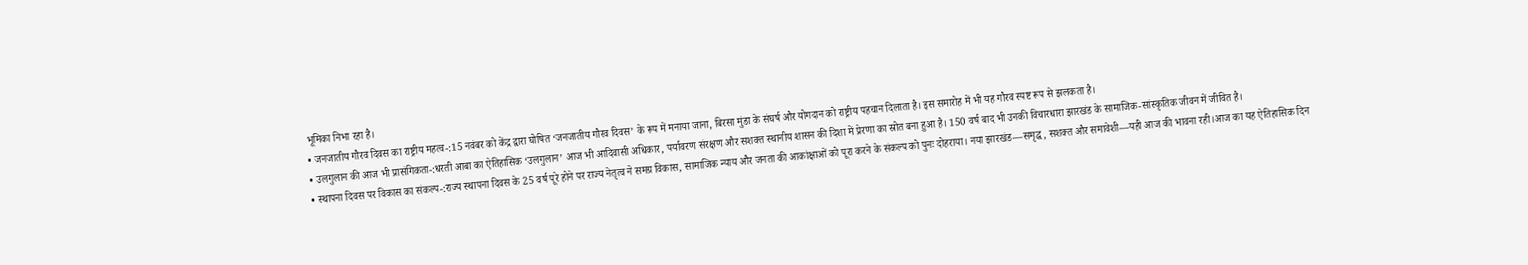भूमिका निभा रहा है।
• जनजातीय गौरव दिवस का राष्ट्रीय महत्व-:15 नवंबर को केंद्र द्वारा घोषित ‘जनजातीय गौरव दिवस’ के रूप में मनाया जाना, बिरसा मुंडा के संघर्ष और योगदान को राष्ट्रीय पहचान दिलाता है। इस समारोह में भी यह गौरव स्पष्ट रूप से झलकता है।
• उलगुलान की आज भी प्रासंगिकता-:धरती आबा का ऐतिहासिक ‘उलगुलान’ आज भी आदिवासी अधिकार, पर्यावरण संरक्षण और सशक्त स्थानीय शासन की दिशा में प्रेरणा का स्रोत बना हुआ है। 150 वर्ष बाद भी उनकी विचारधारा झारखंड के सामाजिक-सांस्कृतिक जीवन में जीवित है।
• स्थापना दिवस पर विकास का संकल्प-:राज्य स्थापना दिवस के 25 वर्ष पूरे होने पर राज्य नेतृत्व ने समग्र विकास, सामाजिक न्याय और जनता की आकांक्षाओं को पूरा करने के संकल्प को पुनः दोहराया। नया झारखंड—समृद्ध, सशक्त और समावेशी—यही आज की भावना रही।आज का यह ऐतिहासिक दिन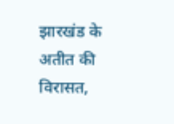झारखंड के अतीत की विरासत,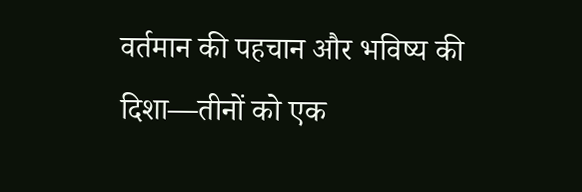वर्तमान की पहचान और भविष्य की दिशा—तीनों को एक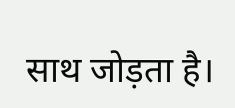साथ जोड़ता है।